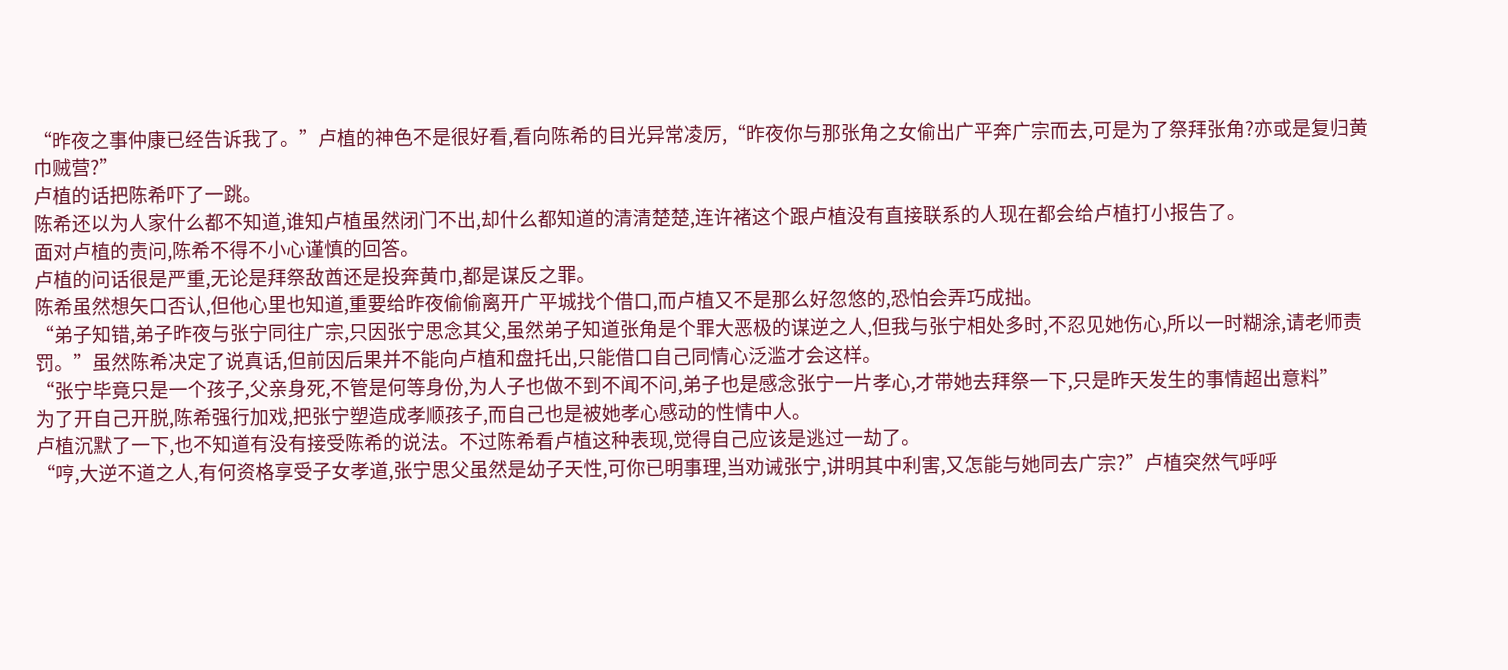“昨夜之事仲康已经告诉我了。”卢植的神色不是很好看,看向陈希的目光异常凌厉,“昨夜你与那张角之女偷出广平奔广宗而去,可是为了祭拜张角?亦或是复归黄巾贼营?”
卢植的话把陈希吓了一跳。
陈希还以为人家什么都不知道,谁知卢植虽然闭门不出,却什么都知道的清清楚楚,连许褚这个跟卢植没有直接联系的人现在都会给卢植打小报告了。
面对卢植的责问,陈希不得不小心谨慎的回答。
卢植的问话很是严重,无论是拜祭敌酋还是投奔黄巾,都是谋反之罪。
陈希虽然想矢口否认,但他心里也知道,重要给昨夜偷偷离开广平城找个借口,而卢植又不是那么好忽悠的,恐怕会弄巧成拙。
“弟子知错,弟子昨夜与张宁同往广宗,只因张宁思念其父,虽然弟子知道张角是个罪大恶极的谋逆之人,但我与张宁相处多时,不忍见她伤心,所以一时糊涂,请老师责罚。”虽然陈希决定了说真话,但前因后果并不能向卢植和盘托出,只能借口自己同情心泛滥才会这样。
“张宁毕竟只是一个孩子,父亲身死,不管是何等身份,为人子也做不到不闻不问,弟子也是感念张宁一片孝心,才带她去拜祭一下,只是昨天发生的事情超出意料”
为了开自己开脱,陈希强行加戏,把张宁塑造成孝顺孩子,而自己也是被她孝心感动的性情中人。
卢植沉默了一下,也不知道有没有接受陈希的说法。不过陈希看卢植这种表现,觉得自己应该是逃过一劫了。
“哼,大逆不道之人,有何资格享受子女孝道,张宁思父虽然是幼子天性,可你已明事理,当劝诫张宁,讲明其中利害,又怎能与她同去广宗?”卢植突然气呼呼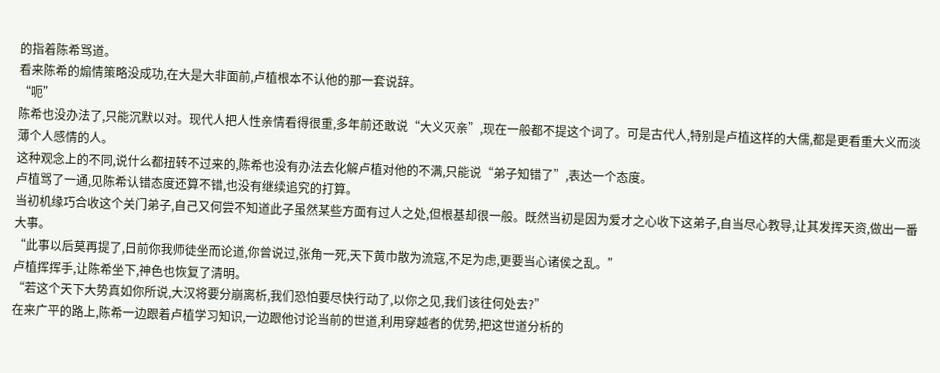的指着陈希骂道。
看来陈希的煽情策略没成功,在大是大非面前,卢植根本不认他的那一套说辞。
“呃”
陈希也没办法了,只能沉默以对。现代人把人性亲情看得很重,多年前还敢说“大义灭亲”,现在一般都不提这个词了。可是古代人,特别是卢植这样的大儒,都是更看重大义而淡薄个人感情的人。
这种观念上的不同,说什么都扭转不过来的,陈希也没有办法去化解卢植对他的不满,只能说“弟子知错了”,表达一个态度。
卢植骂了一通,见陈希认错态度还算不错,也没有继续追究的打算。
当初机缘巧合收这个关门弟子,自己又何尝不知道此子虽然某些方面有过人之处,但根基却很一般。既然当初是因为爱才之心收下这弟子,自当尽心教导,让其发挥天资,做出一番大事。
“此事以后莫再提了,日前你我师徒坐而论道,你曾说过,张角一死,天下黄巾散为流寇,不足为虑,更要当心诸侯之乱。”
卢植挥挥手,让陈希坐下,神色也恢复了清明。
“若这个天下大势真如你所说,大汉将要分崩离析,我们恐怕要尽快行动了,以你之见,我们该往何处去?”
在来广平的路上,陈希一边跟着卢植学习知识,一边跟他讨论当前的世道,利用穿越者的优势,把这世道分析的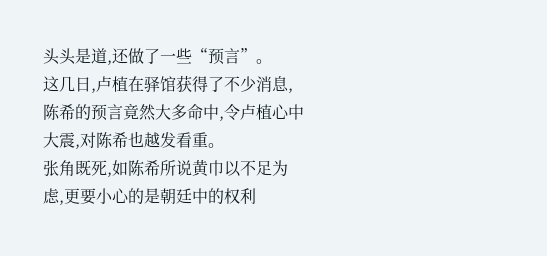头头是道,还做了一些“预言”。
这几日,卢植在驿馆获得了不少消息,陈希的预言竟然大多命中,令卢植心中大震,对陈希也越发看重。
张角既死,如陈希所说黄巾以不足为虑,更要小心的是朝廷中的权利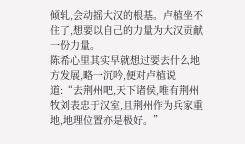倾轧,会动摇大汉的根基。卢植坐不住了,想要以自己的力量为大汉贡献一份力量。
陈希心里其实早就想过要去什么地方发展,略一沉吟,便对卢植说道:“去荆州吧,天下诸侯,唯有荆州牧刘表忠于汉室,且荆州作为兵家重地,地理位置亦是极好。”